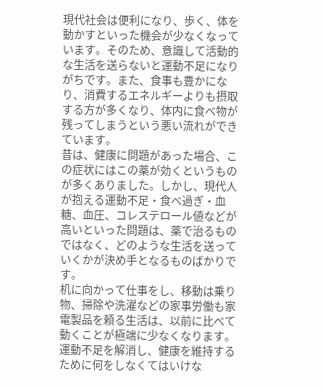現代社会は便利になり、歩く、体を動かすといった機会が少なくなっています。そのため、意識して活動的な生活を送らないと運動不足になりがちです。また、食事も豊かになり、消費するエネルギーよりも摂取する方が多くなり、体内に食べ物が残ってしまうという悪い流れができています。
昔は、健康に問題があった場合、この症状にはこの薬が効くというものが多くありました。しかし、現代人が抱える運動不足・食べ過ぎ・血糖、血圧、コレステロール値などが高いといった問題は、薬で治るものではなく、どのような生活を送っていくかが決め手となるものばかりです。
机に向かって仕事をし、移動は乗り物、掃除や洗濯などの家事労働も家電製品を頼る生活は、以前に比べて動くことが極端に少なくなります。運動不足を解消し、健康を維持するために何をしなくてはいけな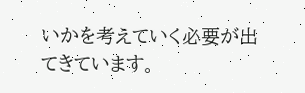いかを考えていく必要が出てきています。